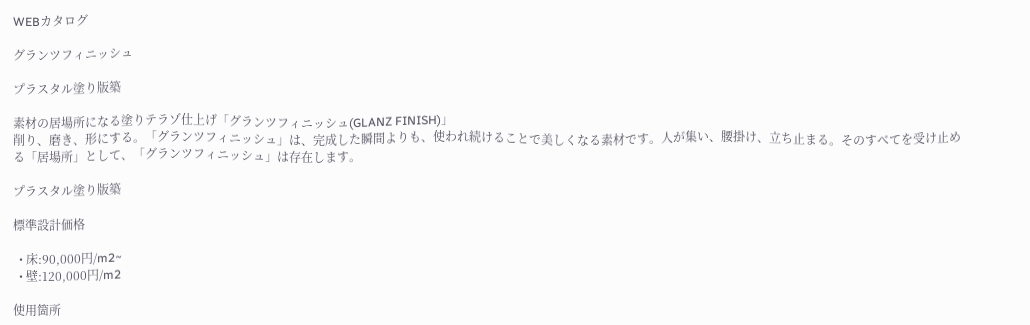WEBカタログ

グランツフィニッシュ

プラスタル塗り版築

素材の居場所になる塗りテラゾ仕上げ「グランツフィニッシュ(GLANZ FINISH)」
削り、磨き、形にする。「グランツフィニッシュ」は、完成した瞬間よりも、使われ続けることで美しくなる素材です。人が集い、腰掛け、立ち止まる。そのすべてを受け止める「居場所」として、「グランツフィニッシュ」は存在します。

プラスタル塗り版築

標準設計価格

  • 床:90,000円/m2~
  • 壁:120,000円/m2

使用箇所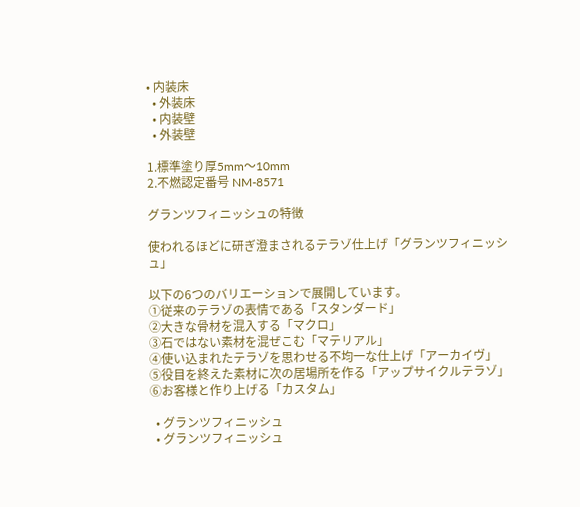• 内装床
  • 外装床
  • 内装壁
  • 外装壁

1.標準塗り厚5mm〜10mm
2.不燃認定番号 NM-8571

グランツフィニッシュの特徴

使われるほどに研ぎ澄まされるテラゾ仕上げ「グランツフィニッシュ」

以下の6つのバリエーションで展開しています。
①従来のテラゾの表情である「スタンダード」
②大きな骨材を混入する「マクロ」
③石ではない素材を混ぜこむ「マテリアル」
④使い込まれたテラゾを思わせる不均一な仕上げ「アーカイヴ」
⑤役目を終えた素材に次の居場所を作る「アップサイクルテラゾ」
⑥お客様と作り上げる「カスタム」

  • グランツフィニッシュ
  • グランツフィニッシュ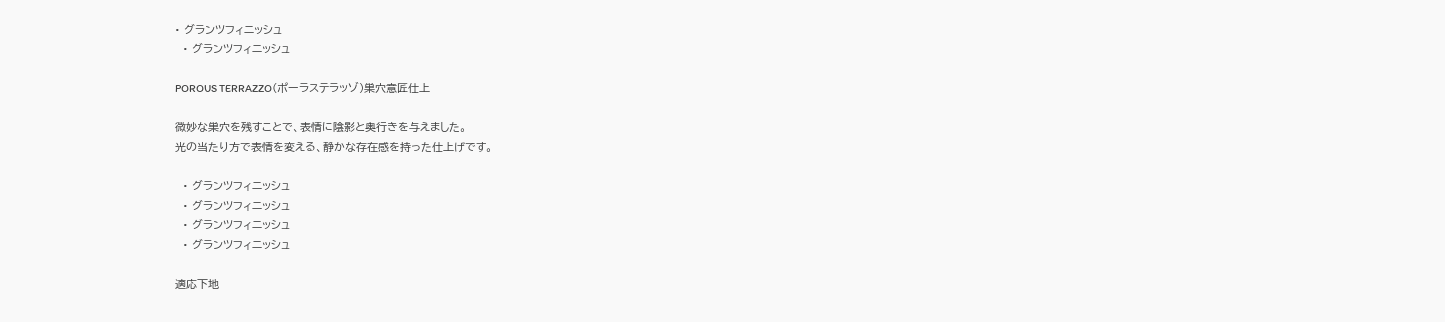• グランツフィニッシュ
  • グランツフィニッシュ

POROUS TERRAZZO(ポーラステラッゾ)巣穴意匠仕上

微妙な巣穴を残すことで、表情に陰影と奥行きを与えました。
光の当たり方で表情を変える、静かな存在感を持った仕上げです。

  • グランツフィニッシュ
  • グランツフィニッシュ
  • グランツフィニッシュ
  • グランツフィニッシュ

適応下地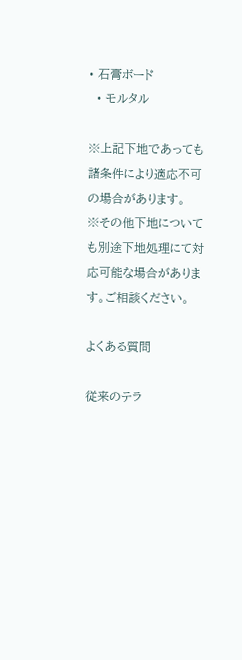• 石膏ボード
  • モルタル

※上記下地であっても諸条件により適応不可の場合があります。
※その他下地についても別途下地処理にて対応可能な場合があります。ご相談ください。

よくある質問

従来のテラ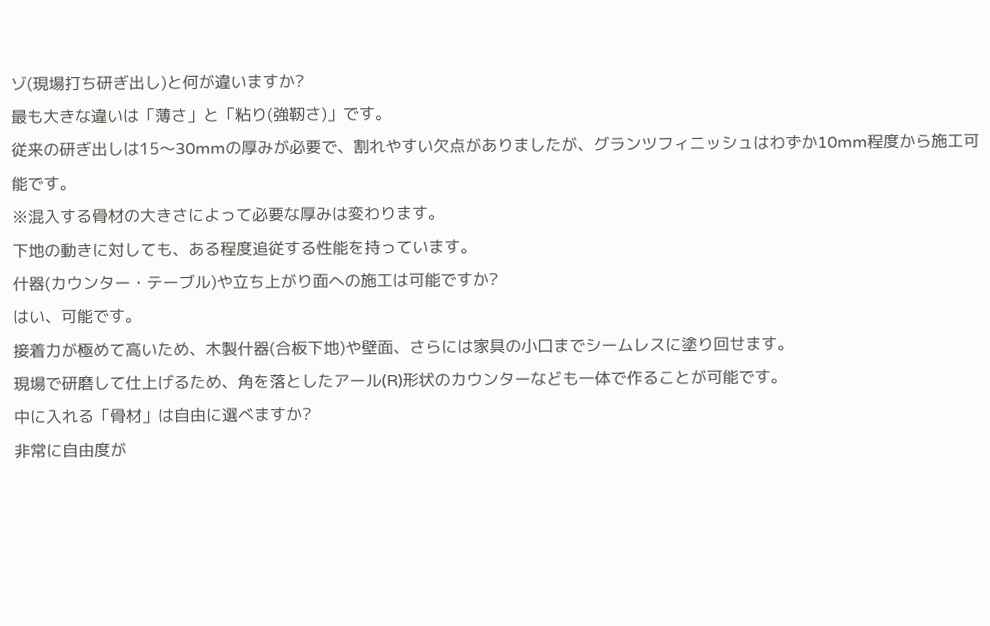ゾ(現場打ち研ぎ出し)と何が違いますか?
最も大きな違いは「薄さ」と「粘り(強靭さ)」です。
従来の研ぎ出しは15〜30mmの厚みが必要で、割れやすい欠点がありましたが、グランツフィニッシュはわずか10mm程度から施工可能です。
※混入する骨材の大きさによって必要な厚みは変わります。
下地の動きに対しても、ある程度追従する性能を持っています。
什器(カウンター・テーブル)や立ち上がり面への施工は可能ですか?
はい、可能です。
接着力が極めて高いため、木製什器(合板下地)や壁面、さらには家具の小口までシームレスに塗り回せます。
現場で研磨して仕上げるため、角を落としたアール(R)形状のカウンターなども一体で作ることが可能です。
中に入れる「骨材」は自由に選べますか?
非常に自由度が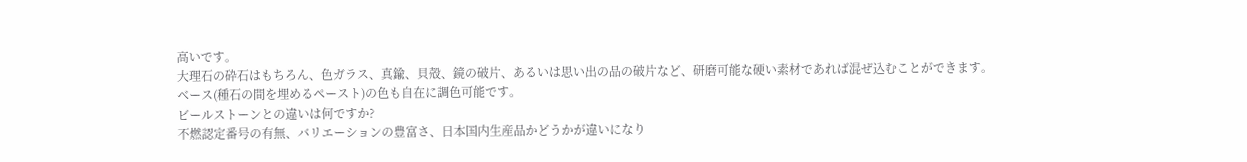高いです。
大理石の砕石はもちろん、色ガラス、真鍮、貝殻、鏡の破片、あるいは思い出の品の破片など、研磨可能な硬い素材であれば混ぜ込むことができます。
ベース(種石の間を埋めるペースト)の色も自在に調色可能です。
ビールストーンとの違いは何ですか?
不燃認定番号の有無、バリエーションの豊富さ、日本国内生産品かどうかが違いになり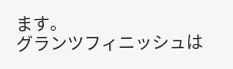ます。
グランツフィニッシュは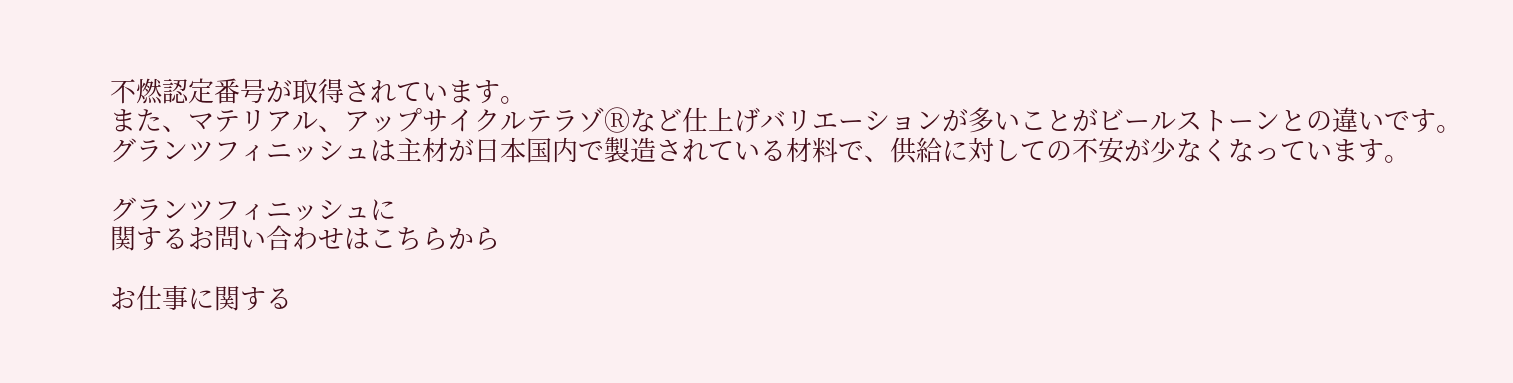不燃認定番号が取得されています。
また、マテリアル、アップサイクルテラゾⓇなど仕上げバリエーションが多いことがビールストーンとの違いです。
グランツフィニッシュは主材が日本国内で製造されている材料で、供給に対しての不安が少なくなっています。

グランツフィニッシュに
関するお問い合わせはこちらから

お仕事に関する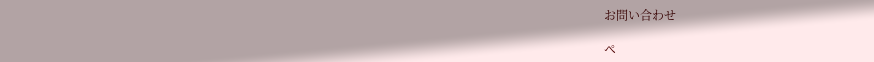お問い合わせ

ペ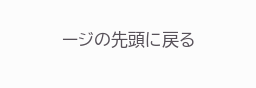ージの先頭に戻る